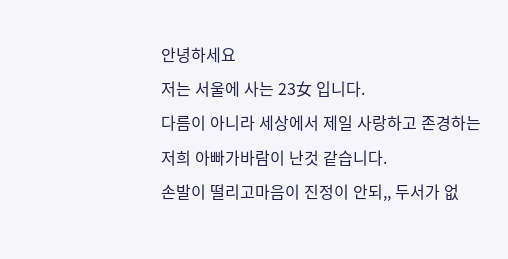안녕하세요
저는 서울에 사는 23女 입니다.
다름이 아니라 세상에서 제일 사랑하고 존경하는 저희 아빠가바람이 난것 같습니다.
손발이 떨리고마음이 진정이 안되,, 두서가 없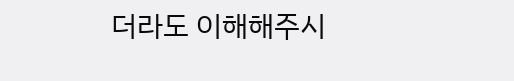더라도 이해해주시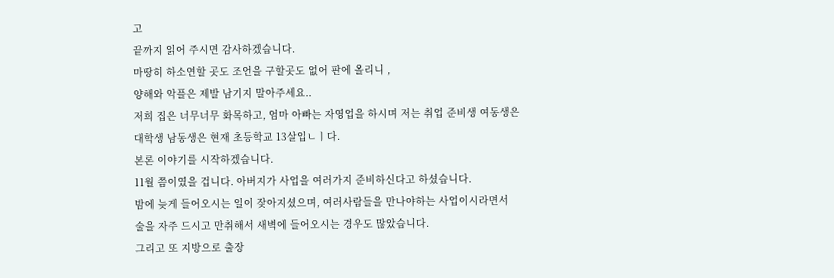고
끝까지 읽어 주시면 감사하겠습니다.
마땅히 하소연할 곳도 조언을 구할곳도 없어 판에 올리니 ,
양해와 악플은 제발 남기지 말아주세요..
저희 집은 너무너무 화목하고, 엄마 아빠는 자영업을 하시며 저는 취업 준비생 여동생은
대학생 남동생은 현재 초등학교 13살입ㄴㅣ다.
본론 이야기를 시작하겠습니다.
11월 쯤이였을 겁니다. 아버지가 사업을 여러가지 준비하신다고 하셨습니다.
밤에 늦게 들어오시는 일이 잦아지셨으며, 여러사람들을 만나야하는 사업이시라면서
술을 자주 드시고 만취해서 새벽에 들어오시는 경우도 많았습니다.
그리고 또 지방으로 출장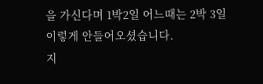을 가신다며 1박2일 어느때는 2박 3일이렇게 안들어오셨습니다.
지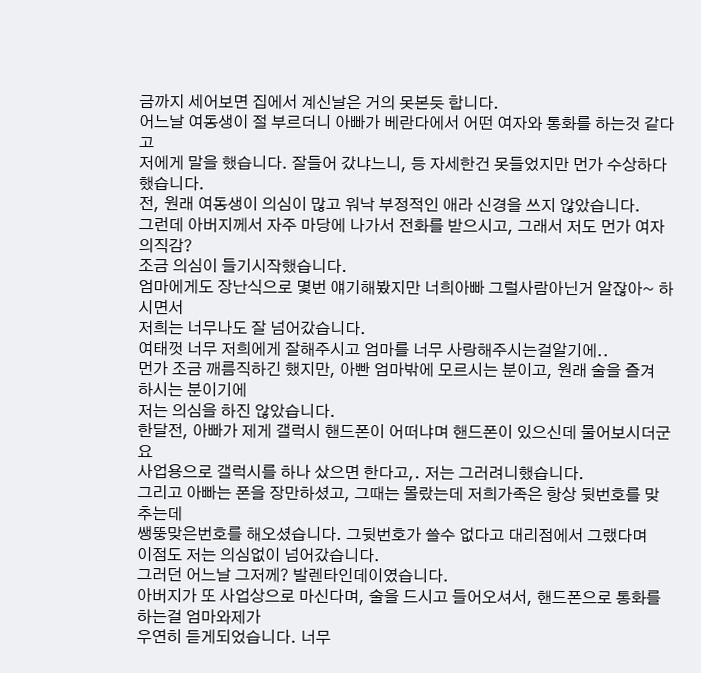금까지 세어보면 집에서 계신날은 거의 못본듯 합니다.
어느날 여동생이 절 부르더니 아빠가 베란다에서 어떤 여자와 통화를 하는것 같다고
저에게 말을 했습니다. 잘들어 갔냐느니, 등 자세한건 못들었지만 먼가 수상하다했습니다.
전, 원래 여동생이 의심이 많고 워낙 부정적인 애라 신경을 쓰지 않았습니다.
그런데 아버지께서 자주 마당에 나가서 전화를 받으시고, 그래서 저도 먼가 여자의직감?
조금 의심이 들기시작했습니다.
엄마에게도 장난식으로 몇번 얘기해봤지만 너희아빠 그럴사람아닌거 알잖아~ 하시면서
저희는 너무나도 잘 넘어갔습니다.
여태껏 너무 저희에게 잘해주시고 엄마를 너무 사랑해주시는걸알기에..
먼가 조금 깨름직하긴 했지만, 아빤 엄마밖에 모르시는 분이고, 원래 술을 즐겨 하시는 분이기에
저는 의심을 하진 않았습니다.
한달전, 아빠가 제게 갤럭시 핸드폰이 어떠냐며 핸드폰이 있으신데 물어보시더군요
사업용으로 갤럭시를 하나 샀으면 한다고,. 저는 그러려니했습니다.
그리고 아빠는 폰을 장만하셨고, 그때는 몰랐는데 저희가족은 항상 뒷번호를 맞추는데
쌩뚱맞은번호를 해오셨습니다. 그뒷번호가 쓸수 없다고 대리점에서 그랬다며
이점도 저는 의심없이 넘어갔습니다.
그러던 어느날 그저께? 발렌타인데이였습니다.
아버지가 또 사업상으로 마신다며, 술을 드시고 들어오셔서, 핸드폰으로 통화를 하는걸 엄마와제가
우연히 듣게되었습니다. 너무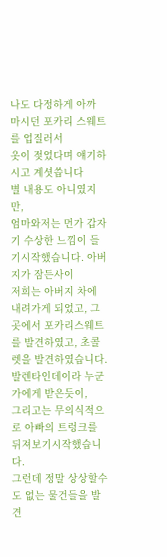나도 다정하게 아까 마시던 포카리 스웨트를 업질러서
옷이 젖었다며 얘기하시고 계셧씁니다
별 내용도 아니였지만,
엄마와저는 먼가 갑자기 수상한 느낌이 들기시작했습니다. 아버지가 잠든사이
저희는 아버지 차에 내려가게 되었고, 그곳에서 포카리스웨트를 발견하였고, 초콜렛을 발견하였습니다.
발렌타인데이라 누군가에게 받은듯이,
그리고는 무의식적으로 아빠의 트렁크를 뒤져보기시작했습니다.
그런데 정말 상상할수도 없는 물건들을 발견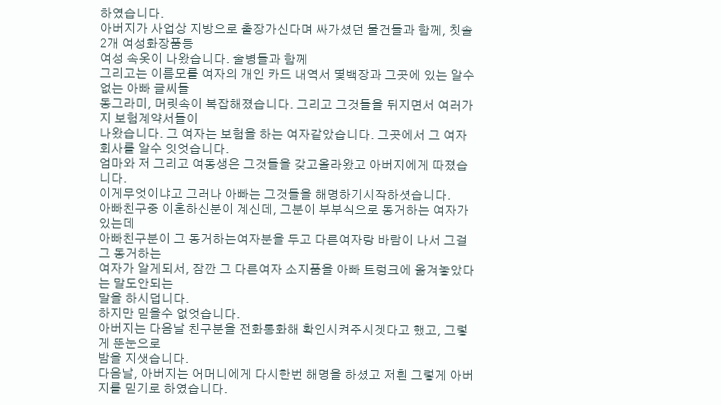하였습니다.
아버지가 사업상 지방으로 출장가신다며 싸가셨던 물건들과 함께, 칫솔 2개 여성화장품등
여성 속옷이 나왔습니다. 술병들과 함께
그리고는 이름모를 여자의 개인 카드 내역서 몇백장과 그곳에 있는 알수없는 아빠 글씨들
동그라미, 머릿속이 복잡해졌습니다. 그리고 그것들을 뒤지면서 여러가지 보험계약서들이
나왔습니다. 그 여자는 보험을 하는 여자같았습니다. 그곳에서 그 여자 회사를 알수 잇엇습니다.
엄마와 저 그리고 여동생은 그것들을 갖고올라왔고 아버지에게 따졌습니다.
이게무엇이냐고 그러나 아빠는 그것들을 해명하기시작하셧습니다.
아빠친구중 이혼하신분이 계신데, 그분이 부부식으로 동거하는 여자가 있는데
아빠친구분이 그 동거하는여자분을 두고 다른여자랑 바람이 나서 그걸 그 동거하는
여자가 알게되서, 잠깐 그 다른여자 소지품을 아빠 트렁크에 옮겨놓았다는 말도안되는
말을 하시덥니다.
하지만 믿을수 없엇습니다.
아버지는 다음날 친구분을 전화통화해 확인시켜주시겟다고 했고, 그렇게 뚠눈으로
밤을 지샛습니다.
다음날, 아버지는 어머니에게 다시한번 해명을 하셨고 저흰 그렇게 아버지를 믿기로 하였습니다.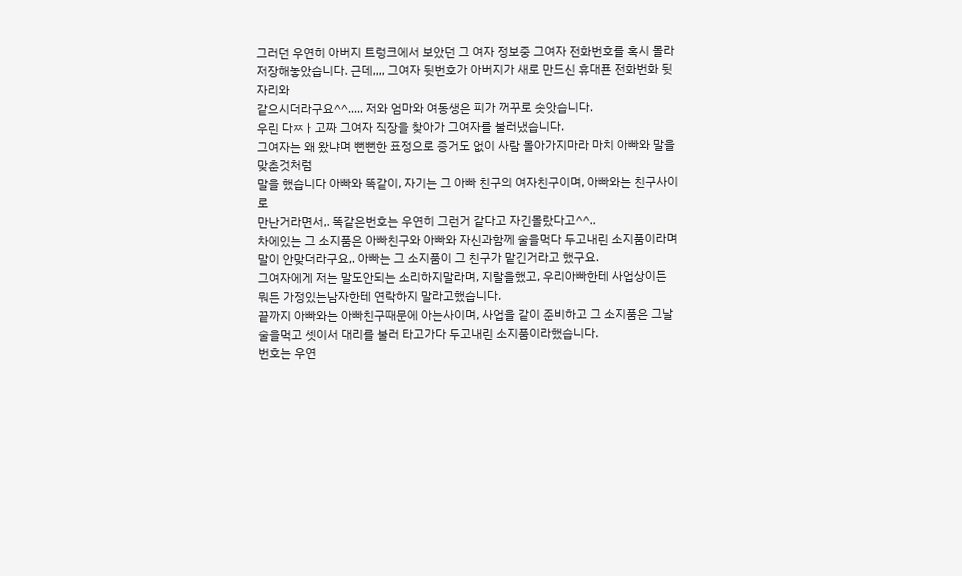그러던 우연히 아버지 트렁크에서 보았던 그 여자 정보중 그여자 전화번호를 혹시 몰라
저장해놓았습니다. 근데,,,, 그여자 뒷번호가 아버지가 새로 만드신 휴대푠 전화번화 뒷자리와
같으시더라구요^^..... 저와 엄마와 여동생은 피가 꺼꾸로 솟앗습니다.
우린 다ㅉㅏ고짜 그여자 직장을 찾아가 그여자를 불러냈습니다.
그여자는 왜 왔냐며 뻔뻔한 표정으로 증거도 없이 사람 몰아가지마라 마치 아빠와 말을 맞춘것처럼
말을 했습니다 아빠와 똑같이, 자기는 그 아빠 친구의 여자친구이며, 아빠와는 친구사이로
만난거라면서,. 똑같은번호는 우연히 그런거 같다고 자긴몰랐다고^^..
차에있는 그 소지품은 아빠친구와 아빠와 자신과함께 술을먹다 두고내린 소지품이라며
말이 안맞더라구요,. 아빠는 그 소지품이 그 친구가 맡긴거라고 했구요.
그여자에게 저는 말도안되는 소리하지말라며, 지랄을했고, 우리아빠한테 사업상이든
뭐든 가정있는남자한테 연락하지 말라고했습니다.
끝까지 아빠와는 아빠친구때문에 아는사이며, 사업을 같이 준비하고 그 소지품은 그날
술을먹고 셋이서 대리를 불러 타고가다 두고내린 소지품이라했습니다.
번호는 우연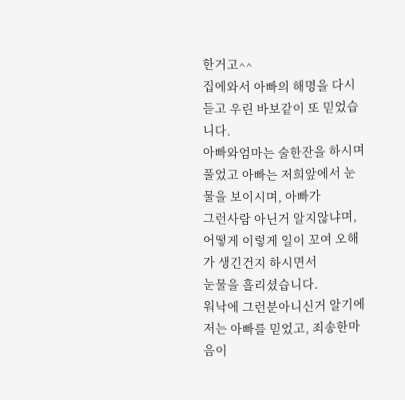한거고^^
집에와서 아빠의 해명을 다시듣고 우린 바보같이 또 믿었습니다.
아빠와엄마는 술한잔을 하시며 풀었고 아빠는 저희앞에서 눈물을 보이시며, 아빠가
그런사람 아닌거 알지않냐며, 어떻게 이렇게 일이 꼬여 오해가 생긴건지 하시면서
눈물을 흘리셨습니다.
워낙에 그런분아니신거 알기에 저는 아빠를 믿었고, 죄송한마음이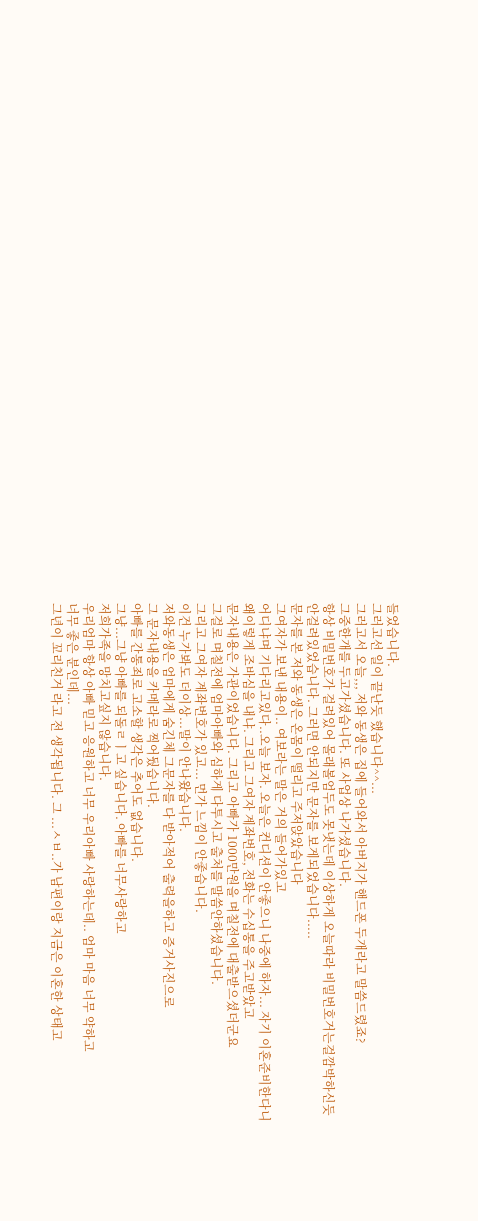들었습니다.
그러고선 일이 끝난듯 했습니다^^...
그러고서 오늘,,, 저와 동생은 집에 들어와서 아버지가 핸드폰 두개라고 말씀드렸죠?
그중한개를 두고가셨습니다. 또 사업상 나가셨습니다.
항상 비밀번호가 걸려있어 몰래볼엄두도 못냇는데 이상하게 오늘따라 비밀번호거는걸깜박하신듯
안걸려있었습니다. 그러면 안되지만 문자를 보게되었습니다.....
문자를 본 저와 동생은 온몸이 떨리고 주저앉았습니다
그여자가 보낸 내용이.. 여보라는 말은 거의 들어가있고
어디냐며 기다리고있다..오늘 보자. 오늘은 컨디션이 안좋으니 나중에 하자... 자기 이혼준비한다니
왜이렇게 조바심을 내냐. 그리고 그여자 계좌번호, 전화는 수십통을 주고받았고
문자내용은 가관이었습니다. 그리고 아빠가 1000만원을 며칠전에 대출받으셨더군요
그걸로 며칠전에 엄마아빠와 심하게 다투시고 출처를 말씀안하셨습니다.
그리고 그여자 계좌번호가 있고... 먼가 느낌이 안좋습니다.
이건 누가봐도 더이상...말이 안나왔습니다.
저와동생은 엄마에게 숨긴체 그문자를 다 받아적어 출력을하고 증거사진으로
그 문자내용을 카메라로 찍어뒀습니다.
아빠를 간통죄로 고소할 생각은 추어도 없습니다.
그냥...그냥 아빠를 되돌ㄹㅣ고 싶습니다. 아빠를 너무사랑하고
저희가족을 망치고싶지 않습니다.
우리엄마 항상 아빠 믿고 응원하고 너무 우리아빠 사랑하는데.. 엄마 마음 너무 약하고
너무 좋은 분인데...
그년이 꼬리친거 라고 전 생각됩니다. 그 ...ㅅㅂ..가 남편이랑 지금은 이혼한 상태고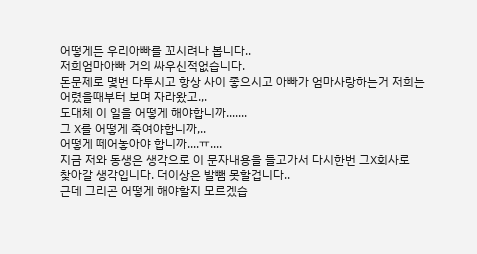어떻게든 우리아빠를 꼬시려나 봅니다..
저희엄마아빠 거의 싸우신적없습니다.
돈문제로 몇번 다투시고 항상 사이 좋으시고 아빠가 엄마사랑하는거 저희는
어렸을때부터 보며 자라왔고.,.
도대체 이 일을 어떻게 해야합니까.......
그 X를 어떻게 죽여야합니까,..
어떻게 떼어놓아야 합니까....ㅠ....
지금 저와 동생은 생각으로 이 문자내용을 들고가서 다시한번 그X회사로
찾아갈 생각입니다. 더이상은 발뺌 못할겁니다..
근데 그리곤 어떻게 해야할지 모르겠습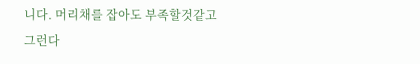니다. 머리채를 잡아도 부족할것같고
그런다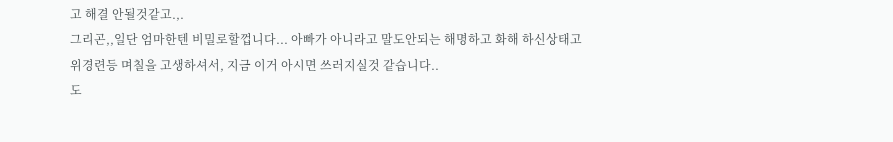고 해결 안될것같고.,.
그리곤,,일단 엄마한텐 비밀로할껍니다... 아빠가 아니라고 말도안되는 해명하고 화해 하신상태고
위경련등 며칠을 고생하셔서, 지금 이거 아시면 쓰러지실것 같습니다..
도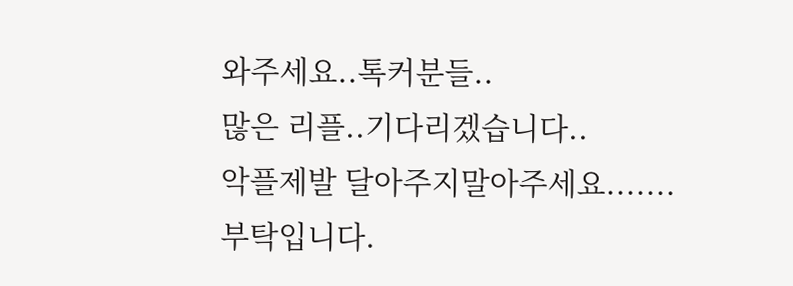와주세요..톡커분들..
많은 리플..기다리겠습니다..
악플제발 달아주지말아주세요.......
부탁입니다.